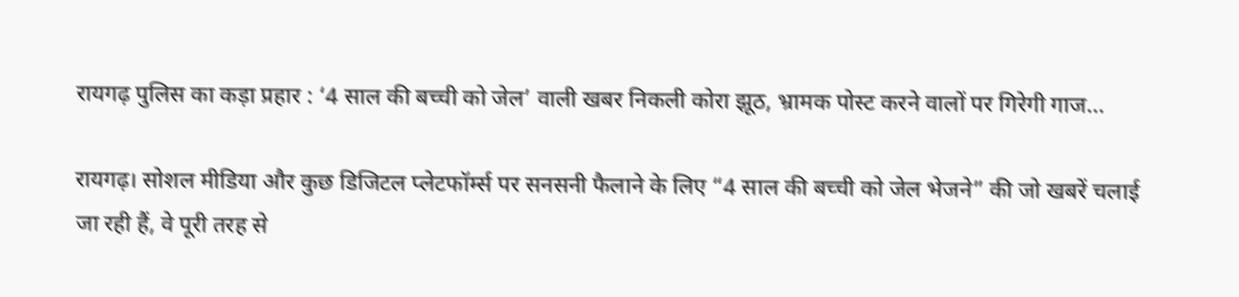रायगढ़ पुलिस का कड़ा प्रहार : ‘4 साल की बच्ची को जेल’ वाली खबर निकली कोरा झूठ, भ्रामक पोस्ट करने वालों पर गिरेगी गाज…

रायगढ़। सोशल मीडिया और कुछ डिजिटल प्लेटफॉर्म्स पर सनसनी फैलाने के लिए “4 साल की बच्ची को जेल भेजने” की जो खबरें चलाई जा रही हैं, वे पूरी तरह से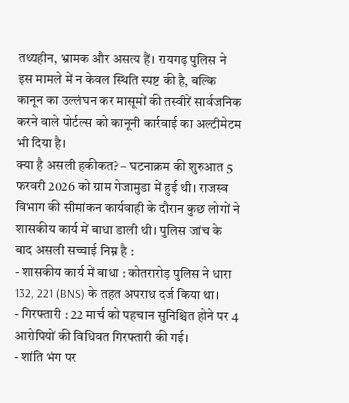तथ्यहीन, भ्रामक और असत्य हैं। रायगढ़ पुलिस ने इस मामले में न केवल स्थिति स्पष्ट की है, बल्कि कानून का उल्लंघन कर मासूमों की तस्वीरें सार्वजनिक करने वाले पोर्टल्स को कानूनी कार्रवाई का अल्टीमेटम भी दिया है।
क्या है असली हकीकत? – घटनाक्रम की शुरुआत 5 फरवरी 2026 को ग्राम गेजामुडा में हुई थी। राजस्व विभाग की सीमांकन कार्यवाही के दौरान कुछ लोगों ने शासकीय कार्य में बाधा डाली थी। पुलिस जांच के बाद असली सच्चाई निम्न है :
- शासकीय कार्य में बाधा : कोतरारोड़ पुलिस ने धारा 132, 221 (BNS) के तहत अपराध दर्ज किया था।
- गिरफ्तारी : 22 मार्च को पहचान सुनिश्चित होने पर 4 आरोपियों की विधिवत गिरफ्तारी की गई।
- शांति भंग पर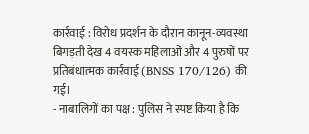कार्रवाई : विरोध प्रदर्शन के दौरान कानून-व्यवस्था बिगड़ती देख 4 वयस्क महिलाओं और 4 पुरुषों पर प्रतिबंधात्मक कार्रवाई (BNSS 170/126) की गई।
- नाबालिगों का पक्ष : पुलिस ने स्पष्ट किया है कि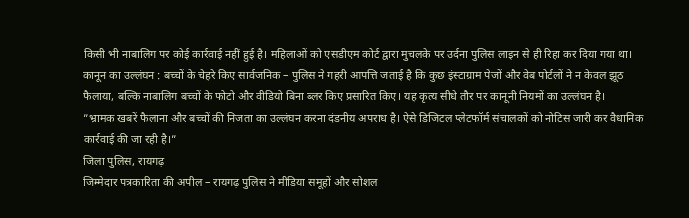किसी भी नाबालिग पर कोई कार्रवाई नहीं हुई है। महिलाओं को एसडीएम कोर्ट द्वारा मुचलके पर उर्दना पुलिस लाइन से ही रिहा कर दिया गया था।
कानून का उल्लंघन : बच्चों के चेहरे किए सार्वजनिक – पुलिस ने गहरी आपत्ति जताई है कि कुछ इंस्टाग्राम पेजों और वेब पोर्टलों ने न केवल झूठ फैलाया, बल्कि नाबालिग बच्चों के फोटो और वीडियो बिना ब्लर किए प्रसारित किए। यह कृत्य सीधे तौर पर कानूनी नियमों का उल्लंघन है।
”भ्रामक खबरें फैलाना और बच्चों की निजता का उल्लंघन करना दंडनीय अपराध है। ऐसे डिजिटल प्लेटफॉर्म संचालकों को नोटिस जारी कर वैधानिक कार्रवाई की जा रही है।”
जिला पुलिस, रायगढ़
जिम्मेदार पत्रकारिता की अपील – रायगढ़ पुलिस ने मीडिया समूहों और सोशल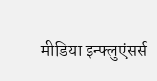मीडिया इन्फ्लुएंसर्स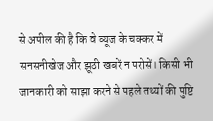से अपील की है कि वे व्यूज के चक्कर में सनसनीखेज और झूठी खबरें न परोसें। किसी भी जानकारी को साझा करने से पहले तथ्यों की पुष्टि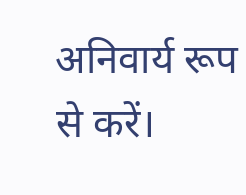अनिवार्य रूप से करें।